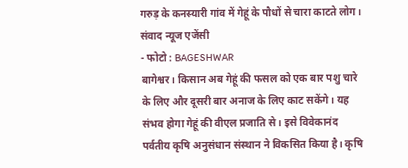गरुड़ के कनस्यारी गांव में गेहूं के पौधों से चारा काटते लोग। संवाद न्यूज एजेंसी
- फोटो : BAGESHWAR
बागेश्वर। किसान अब गेहूं की फसल को एक बार पशु चारे के लिए और दूसरी बार अनाज के लिए काट सकेंगे। यह संभव होगा गेहूं की वीएल प्रजाति से। इसे विवेकानंद पर्वतीय कृषि अनुसंधान संस्थान ने विकसित किया है। कृषि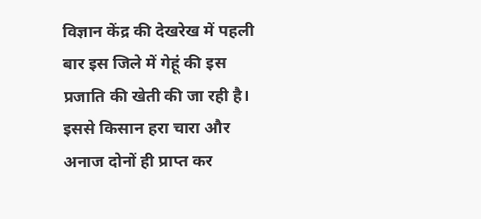विज्ञान केंद्र की देखरेख में पहली बार इस जिले में गेहूं की इस प्रजाति की खेती की जा रही है। इससे किसान हरा चारा और अनाज दोनों ही प्राप्त कर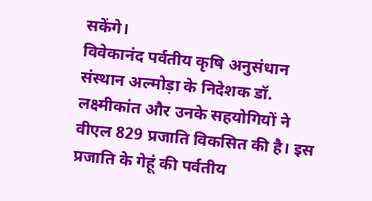सकेंगे।
विवेकानंद पर्वतीय कृषि अनुसंधान संस्थान अल्मोड़ा के निदेशक डॉ. लक्ष्मीकांत और उनके सहयोगियों ने वीएल 829 प्रजाति विकसित की है। इस प्रजाति के गेहूं की पर्वतीय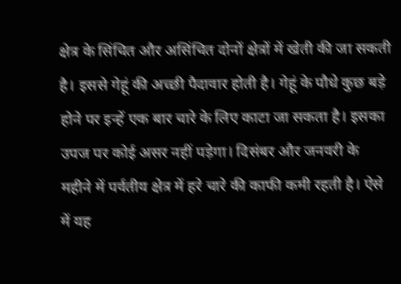क्षेत्र के सिंचित और असिंचित दोनों क्षेत्रों में खेती की जा सकती है। इससे गेहूं की अच्छी पैदावार होती है। गेहूं के पौधे कुछ बड़े होने पर इन्हें एक बार चारे के लिए काटा जा सकता है। इसका उपज पर कोई असर नहीं पड़ेगा। दिसंबर और जनवरी के महीने में पर्वतीय क्षेत्र में हरे चारे की काफी कमी रहती है। ऐसे में यह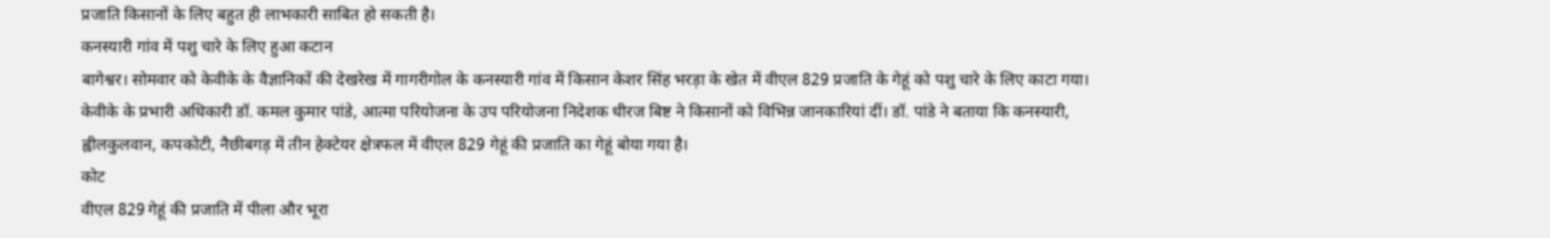प्रजाति किसानों के लिए बहुत ही लाभकारी साबित हो सकती है।
कनस्यारी गांव में पशु चारे के लिए हुआ कटान
बागेश्वर। सोमवार को केवीके के वैज्ञानिकों की देखरेख में गागरीगोल के कनस्यारी गांव में किसान केशर सिंह भरड़ा के खेत में वीएल 829 प्रजाति के गेहूं को पशु चारे के लिए काटा गया। केवीके के प्रभारी अधिकारी डॉ. कमल कुमार पांडे, आत्मा परियोजना के उप परियोजना निदेशक धीरज बिष्ट ने किसानों को विभिन्न जानकारियां दीं। डॉ. पांडे ने बताया कि कनस्यारी, ह्वीलकुलवान, कपकोटी, नैछीबगड़ में तीन हेक्टेयर क्षेत्रफल में वीएल 829 गेहूं की प्रजाति का गेहूं बोया गया है।
कोट
वीएल 829 गेहूं की प्रजाति में पीला और भूरा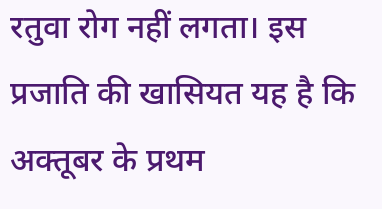रतुवा रोग नहीं लगता। इस प्रजाति की खासियत यह है कि अक्तूबर के प्रथम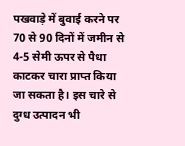पखवाड़े में बुवाई करने पर 70 से 90 दिनों में जमीन से 4-5 सेमी ऊपर से पैधा काटकर चारा प्राप्त किया जा सकता है। इस चारे से दुग्ध उत्पादन भी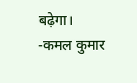बढ़ेगा।
-कमल कुमार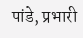पांडे, प्रभारी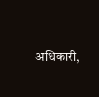अधिकारी,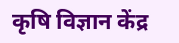कृषि विज्ञान केंद्र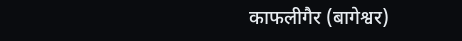काफलीगैर (बागेश्वर)